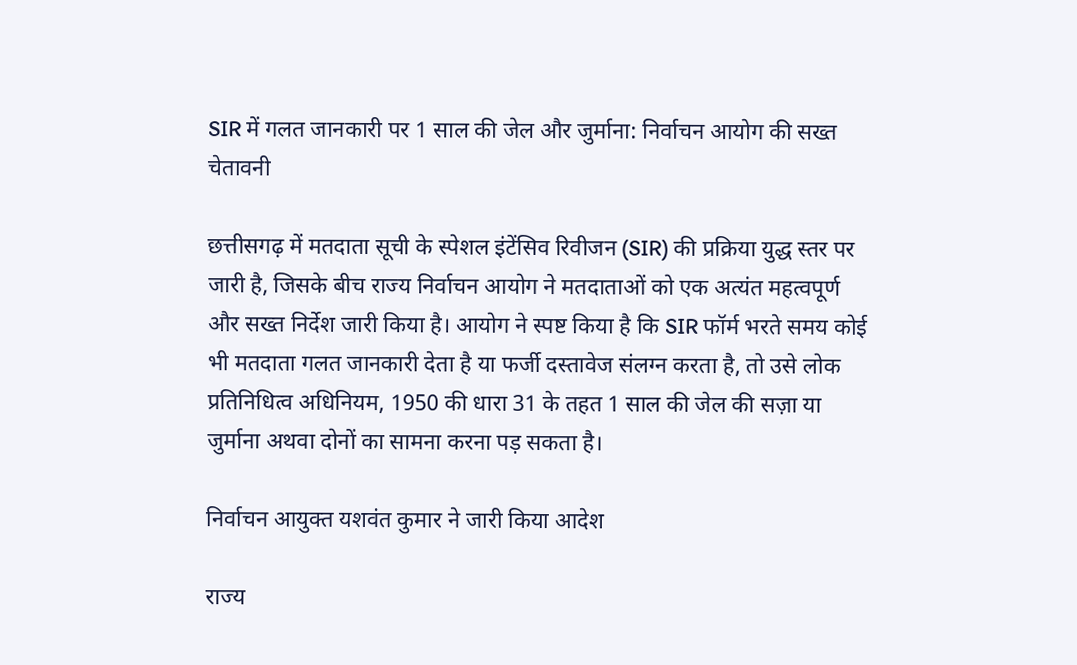SIR में गलत जानकारी पर 1 साल की जेल और जुर्माना: निर्वाचन आयोग की सख्त चेतावनी

छत्तीसगढ़ में मतदाता सूची के स्पेशल इंटेंसिव रिवीजन (SIR) की प्रक्रिया युद्ध स्तर पर जारी है, जिसके बीच राज्य निर्वाचन आयोग ने मतदाताओं को एक अत्यंत महत्वपूर्ण और सख्त निर्देश जारी किया है। आयोग ने स्पष्ट किया है कि SIR फॉर्म भरते समय कोई भी मतदाता गलत जानकारी देता है या फर्जी दस्तावेज संलग्न करता है, तो उसे लोक प्रतिनिधित्व अधिनियम, 1950 की धारा 31 के तहत 1 साल की जेल की सज़ा या जुर्माना अथवा दोनों का सामना करना पड़ सकता है।

निर्वाचन आयुक्त यशवंत कुमार ने जारी किया आदेश

राज्य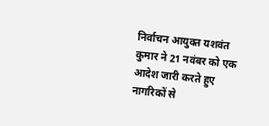निर्वाचन आयुक्त यशवंत कुमार ने 21 नवंबर को एक आदेश जारी करते हुए नागरिकों से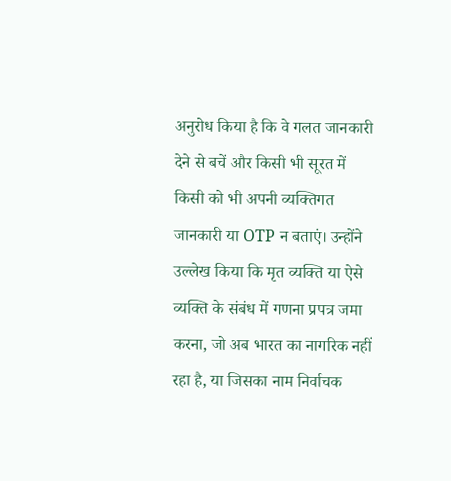अनुरोध किया है कि वे गलत जानकारी देने से बचें और किसी भी सूरत में किसी को भी अपनी व्यक्तिगत जानकारी या OTP न बताएं। उन्होंने उल्लेख किया कि मृत व्यक्ति या ऐसे व्यक्ति के संबंध में गणना प्रपत्र जमा करना, जो अब भारत का नागरिक नहीं रहा है, या जिसका नाम निर्वाचक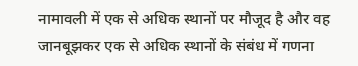नामावली में एक से अधिक स्थानों पर मौजूद है और वह जानबूझकर एक से अधिक स्थानों के संबंध में गणना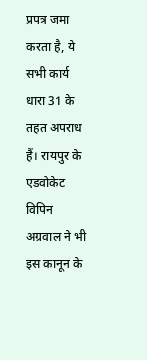प्रपत्र जमा करता है, ये सभी कार्य धारा 31 के तहत अपराध हैं। रायपुर के एडवोकेट विपिन अग्रवाल ने भी इस कानून के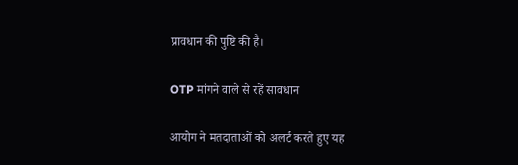प्रावधान की पुष्टि की है।

OTP मांगने वाले से रहें सावधान

आयोग ने मतदाताओं को अलर्ट करते हुए यह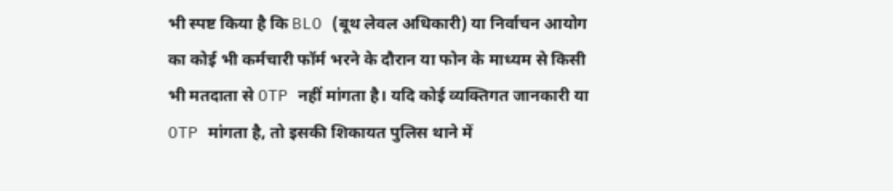भी स्पष्ट किया है कि BLO (बूथ लेवल अधिकारी) या निर्वाचन आयोग का कोई भी कर्मचारी फॉर्म भरने के दौरान या फोन के माध्यम से किसी भी मतदाता से OTP नहीं मांगता है। यदि कोई व्यक्तिगत जानकारी या OTP मांगता है, तो इसकी शिकायत पुलिस थाने में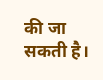की जा सकती है।